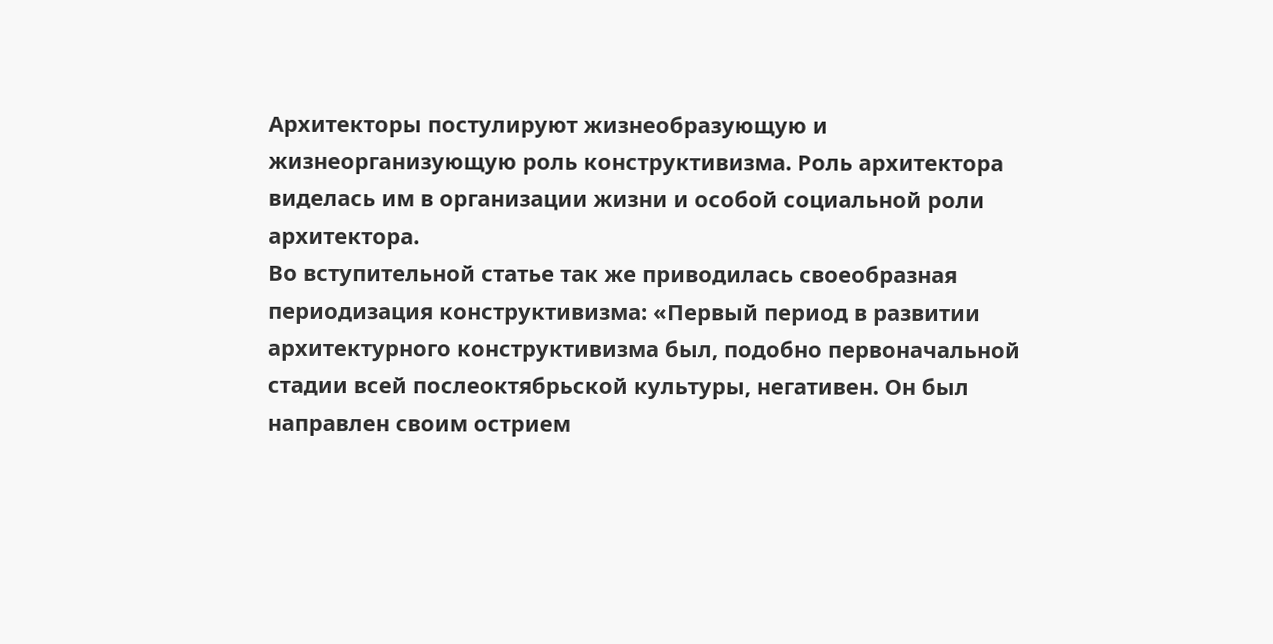Архитекторы постулируют жизнеобразующую и жизнеорганизующую роль конструктивизма. Роль архитектора виделась им в организации жизни и особой социальной роли архитектора.
Во вступительной статье так же приводилась своеобразная периодизация конструктивизма: «Первый период в развитии архитектурного конструктивизма был, подобно первоначальной стадии всей послеоктябрьской культуры, негативен. Он был направлен своим острием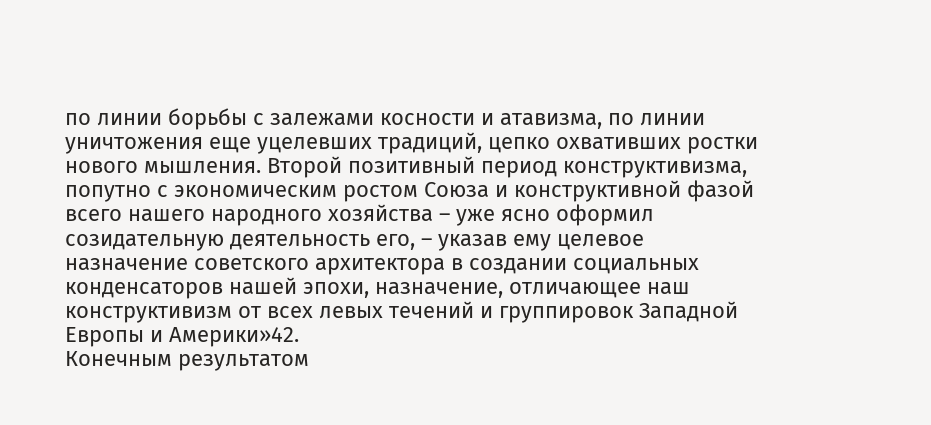по линии борьбы с залежами косности и атавизма, по линии уничтожения еще уцелевших традиций, цепко охвативших ростки нового мышления. Второй позитивный период конструктивизма, попутно с экономическим ростом Союза и конструктивной фазой всего нашего народного хозяйства – уже ясно оформил созидательную деятельность его, – указав ему целевое назначение советского архитектора в создании социальных конденсаторов нашей эпохи, назначение, отличающее наш конструктивизм от всех левых течений и группировок Западной Европы и Америки»42.
Конечным результатом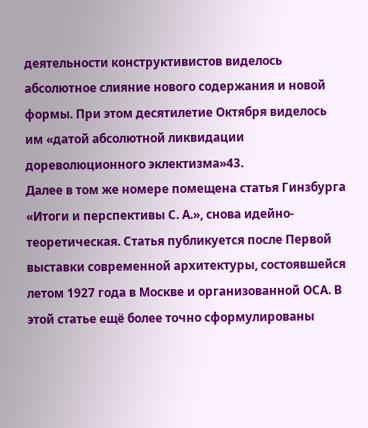деятельности конструктивистов виделось абсолютное слияние нового содержания и новой формы. При этом десятилетие Октября виделось им «датой абсолютной ликвидации дореволюционного эклектизма»43.
Далее в том же номере помещена статья Гинзбурга «Итоги и перспективы С. А.», снова идейно-теоретическая. Статья публикуется после Первой выставки современной архитектуры, состоявшейся летом 1927 года в Москве и организованной ОСА. В этой статье ещё более точно сформулированы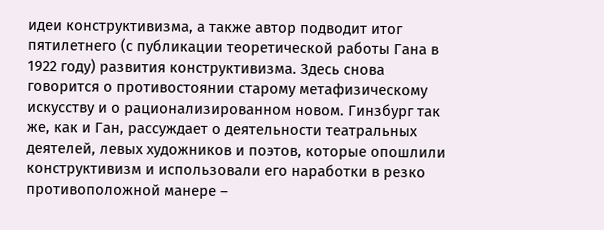идеи конструктивизма, а также автор подводит итог пятилетнего (с публикации теоретической работы Гана в 1922 году) развития конструктивизма. Здесь снова говорится о противостоянии старому метафизическому искусству и о рационализированном новом. Гинзбург так же, как и Ган, рассуждает о деятельности театральных деятелей, левых художников и поэтов, которые опошлили конструктивизм и использовали его наработки в резко противоположной манере –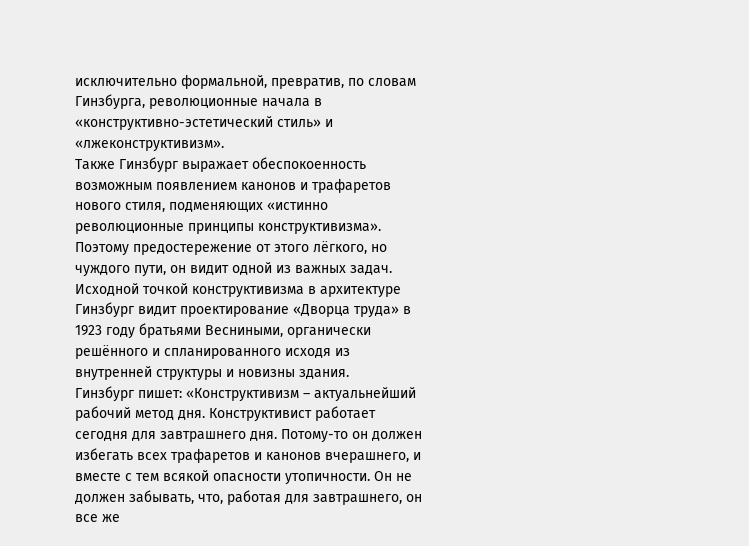исключительно формальной, превратив, по словам Гинзбурга, революционные начала в «конструктивно-эстетический стиль» и «лжеконструктивизм».
Также Гинзбург выражает обеспокоенность возможным появлением канонов и трафаретов нового стиля, подменяющих «истинно революционные принципы конструктивизма». Поэтому предостережение от этого лёгкого, но чуждого пути, он видит одной из важных задач.
Исходной точкой конструктивизма в архитектуре Гинзбург видит проектирование «Дворца труда» в 1923 году братьями Весниными, органически решённого и спланированного исходя из внутренней структуры и новизны здания.
Гинзбург пишет: «Конструктивизм – актуальнейший рабочий метод дня. Конструктивист работает сегодня для завтрашнего дня. Потому-то он должен избегать всех трафаретов и канонов вчерашнего, и вместе с тем всякой опасности утопичности. Он не должен забывать, что, работая для завтрашнего, он все же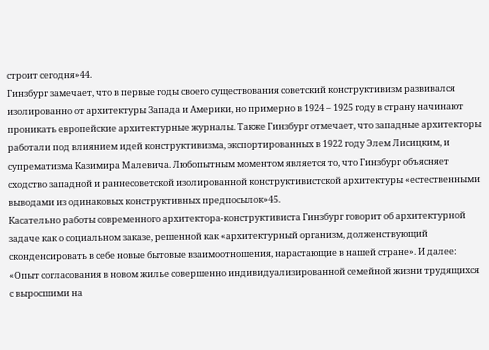строит сегодня»44.
Гинзбург замечает, что в первые годы своего существования советский конструктивизм развивался изолированно от архитектуры Запада и Америки, но примерно в 1924 – 1925 году в страну начинают проникать европейские архитектурные журналы. Также Гинзбург отмечает, что западные архитекторы работали под влиянием идей конструктивизма, экспортированных в 1922 году Элем Лисицким, и супрематизма Казимира Малевича. Любопытным моментом является то, что Гинзбург объясняет сходство западной и раннесоветской изолированной конструктивистской архитектуры «естественными выводами из одинаковых конструктивных предпосылок»45.
Касательно работы современного архитектора-конструктивиста Гинзбург говорит об архитектурной задаче как о социальном заказе, решенной как «архитектурный организм, долженствующий сконденсировать в себе новые бытовые взаимоотношения, нарастающие в нашей стране». И далее: «Опыт согласования в новом жилье совершенно индивидуализированной семейной жизни трудящихся с выросшими на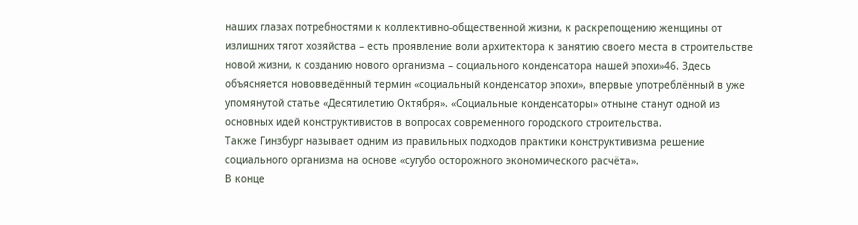наших глазах потребностями к коллективно-общественной жизни, к раскрепощению женщины от излишних тягот хозяйства – есть проявление воли архитектора к занятию своего места в строительстве новой жизни, к созданию нового организма – социального конденсатора нашей эпохи»46. Здесь объясняется нововведённый термин «социальный конденсатор эпохи», впервые употреблённый в уже упомянутой статье «Десятилетию Октября». «Социальные конденсаторы» отныне станут одной из основных идей конструктивистов в вопросах современного городского строительства.
Также Гинзбург называет одним из правильных подходов практики конструктивизма решение социального организма на основе «сугубо осторожного экономического расчёта».
В конце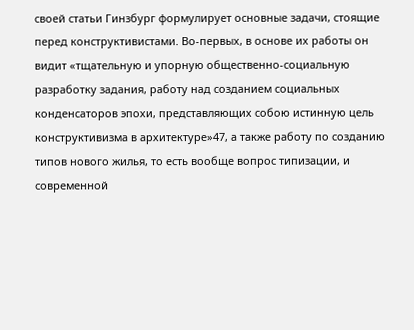своей статьи Гинзбург формулирует основные задачи, стоящие перед конструктивистами. Во-первых, в основе их работы он видит «тщательную и упорную общественно-социальную разработку задания, работу над созданием социальных конденсаторов эпохи, представляющих собою истинную цель конструктивизма в архитектуре»47, а также работу по созданию типов нового жилья, то есть вообще вопрос типизации, и современной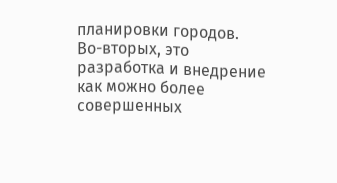планировки городов.
Во-вторых, это разработка и внедрение как можно более совершенных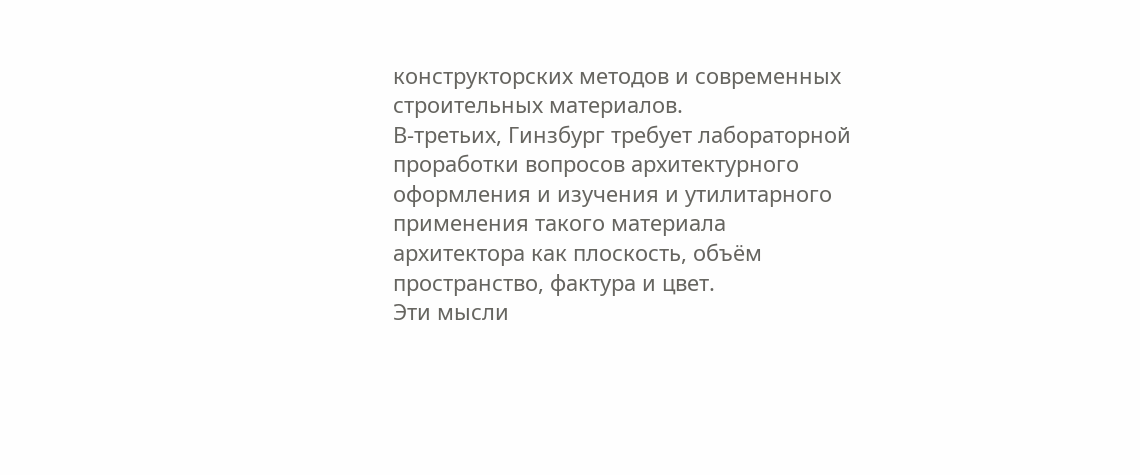конструкторских методов и современных строительных материалов.
В-третьих, Гинзбург требует лабораторной проработки вопросов архитектурного оформления и изучения и утилитарного применения такого материала архитектора как плоскость, объём пространство, фактура и цвет.
Эти мысли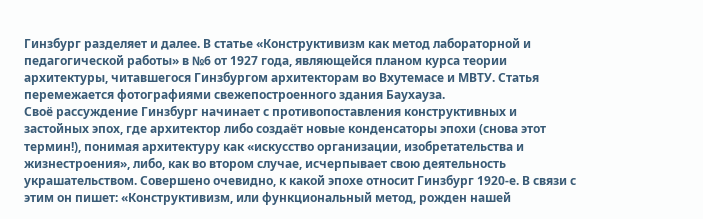Гинзбург разделяет и далее. В статье «Конструктивизм как метод лабораторной и педагогической работы» в №6 от 1927 года, являющейся планом курса теории архитектуры, читавшегося Гинзбургом архитекторам во Вхутемасе и МВТУ. Статья перемежается фотографиями свежепостроенного здания Баухауза.
Своё рассуждение Гинзбург начинает с противопоставления конструктивных и застойных эпох, где архитектор либо создаёт новые конденсаторы эпохи (снова этот термин!), понимая архитектуру как «искусство организации, изобретательства и жизнестроения», либо, как во втором случае, исчерпывает свою деятельность украшательством. Совершено очевидно, к какой эпохе относит Гинзбург 1920-е. В связи с этим он пишет: «Конструктивизм, или функциональный метод, рожден нашей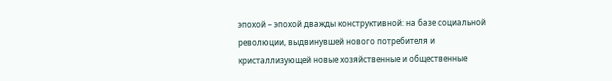эпохой – эпохой дважды конструктивной: на базе социальной революции, выдвинувшей нового потребителя и кристаллизующей новые хозяйственные и общественные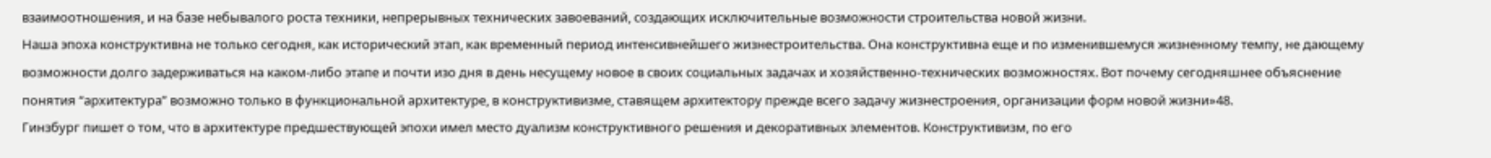взаимоотношения, и на базе небывалого роста техники, непрерывных технических завоеваний, создающих исключительные возможности строительства новой жизни.
Наша эпоха конструктивна не только сегодня, как исторический этап, как временный период интенсивнейшего жизнестроительства. Она конструктивна еще и по изменившемуся жизненному темпу, не дающему возможности долго задерживаться на каком-либо этапе и почти изо дня в день несущему новое в своих социальных задачах и хозяйственно-технических возможностях. Вот почему сегодняшнее объяснение понятия “архитектура” возможно только в функциональной архитектуре, в конструктивизме, ставящем архитектору прежде всего задачу жизнестроения, организации форм новой жизни»48.
Гинзбург пишет о том, что в архитектуре предшествующей эпохи имел место дуализм конструктивного решения и декоративных элементов. Конструктивизм, по его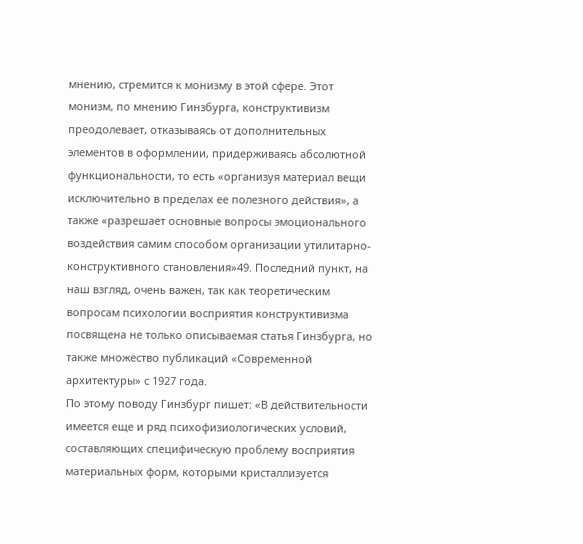мнению, стремится к монизму в этой сфере. Этот монизм, по мнению Гинзбурга, конструктивизм преодолевает, отказываясь от дополнительных элементов в оформлении, придерживаясь абсолютной функциональности, то есть «организуя материал вещи исключительно в пределах ее полезного действия», а также «разрешает основные вопросы эмоционального воздействия самим способом организации утилитарно-конструктивного становления»49. Последний пункт, на наш взгляд, очень важен, так как теоретическим вопросам психологии восприятия конструктивизма посвящена не только описываемая статья Гинзбурга, но также множество публикаций «Современной архитектуры» с 1927 года.
По этому поводу Гинзбург пишет: «В действительности имеется еще и ряд психофизиологических условий, составляющих специфическую проблему восприятия материальных форм, которыми кристаллизуется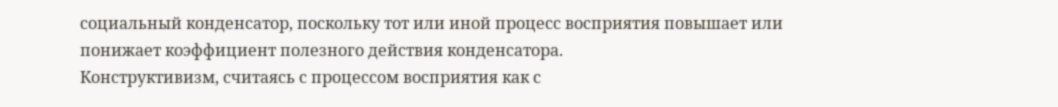социальный конденсатор, поскольку тот или иной процесс восприятия повышает или понижает коэффициент полезного действия конденсатора.
Конструктивизм, считаясь с процессом восприятия как с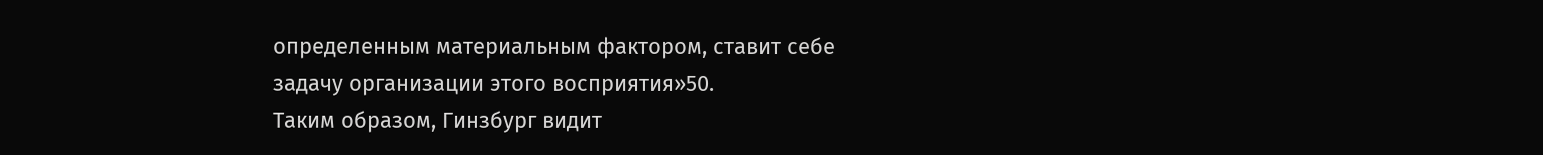определенным материальным фактором, ставит себе задачу организации этого восприятия»50.
Таким образом, Гинзбург видит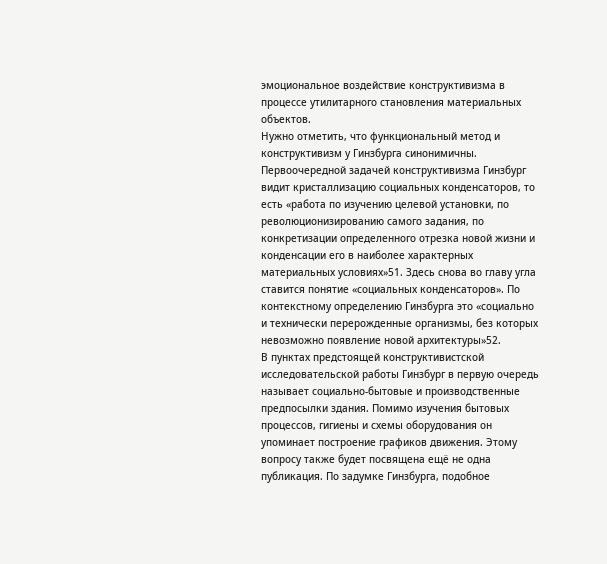эмоциональное воздействие конструктивизма в процессе утилитарного становления материальных объектов.
Нужно отметить, что функциональный метод и конструктивизм у Гинзбурга синонимичны.
Первоочередной задачей конструктивизма Гинзбург видит кристаллизацию социальных конденсаторов, то есть «работа по изучению целевой установки, по революционизированию самого задания, по конкретизации определенного отрезка новой жизни и конденсации его в наиболее характерных материальных условиях»51. Здесь снова во главу угла ставится понятие «социальных конденсаторов». По контекстному определению Гинзбурга это «социально и технически перерожденные организмы, без которых невозможно появление новой архитектуры»52.
В пунктах предстоящей конструктивистской исследовательской работы Гинзбург в первую очередь называет социально-бытовые и производственные предпосылки здания. Помимо изучения бытовых процессов, гигиены и схемы оборудования он упоминает построение графиков движения. Этому вопросу также будет посвящена ещё не одна публикация. По задумке Гинзбурга, подобное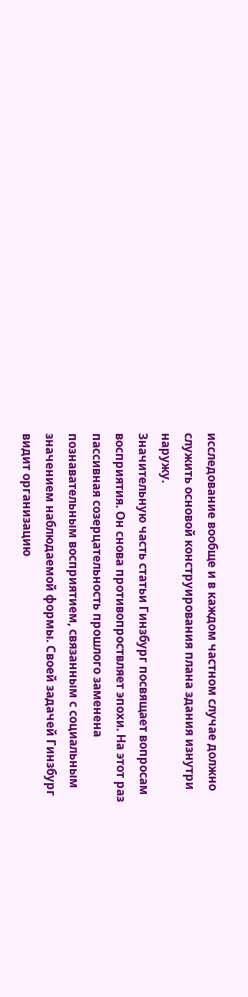исследование вообще и в каждом частном случае должно служить основой конструирования плана здания изнутри наружу.
Значительную часть статьи Гинзбург посвящает вопросам восприятия. Он снова противопроствляет эпохи. На этот раз пассивная созерцательность прошлого заменена познавательным восприятием, связанным с социальным значением наблюдаемой формы. Своей задачей Гинзбург видит организацию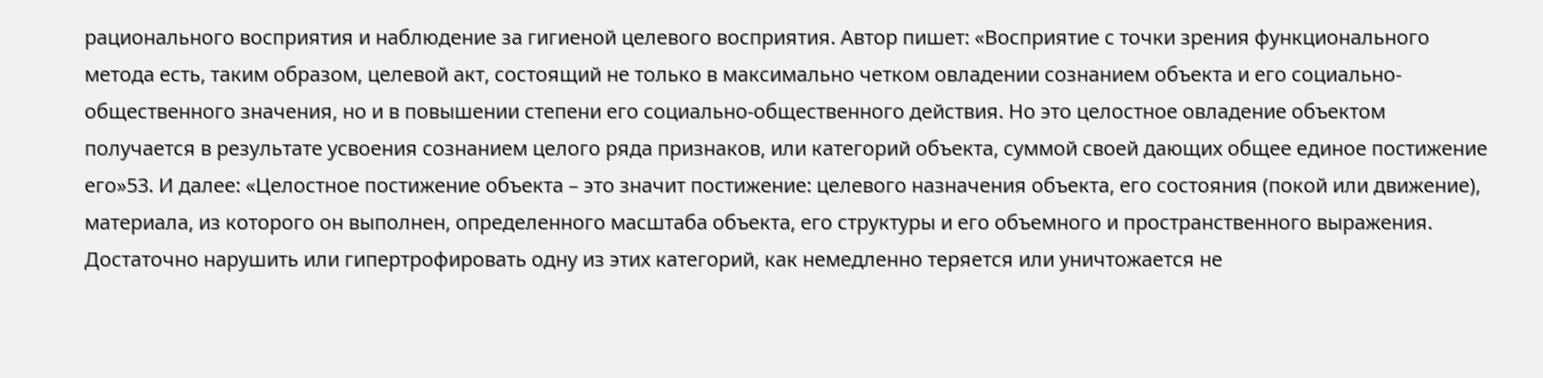рационального восприятия и наблюдение за гигиеной целевого восприятия. Автор пишет: «Восприятие с точки зрения функционального метода есть, таким образом, целевой акт, состоящий не только в максимально четком овладении сознанием объекта и его социально-общественного значения, но и в повышении степени его социально-общественного действия. Но это целостное овладение объектом получается в результате усвоения сознанием целого ряда признаков, или категорий объекта, суммой своей дающих общее единое постижение его»53. И далее: «Целостное постижение объекта – это значит постижение: целевого назначения объекта, его состояния (покой или движение), материала, из которого он выполнен, определенного масштаба объекта, его структуры и его объемного и пространственного выражения. Достаточно нарушить или гипертрофировать одну из этих категорий, как немедленно теряется или уничтожается не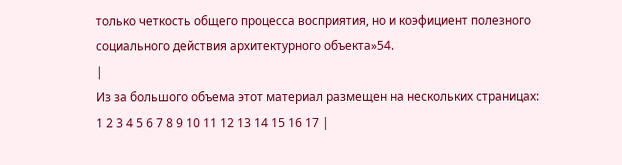только четкость общего процесса восприятия, но и коэфициент полезного социального действия архитектурного объекта»54.
|
Из за большого объема этот материал размещен на нескольких страницах:
1 2 3 4 5 6 7 8 9 10 11 12 13 14 15 16 17 |